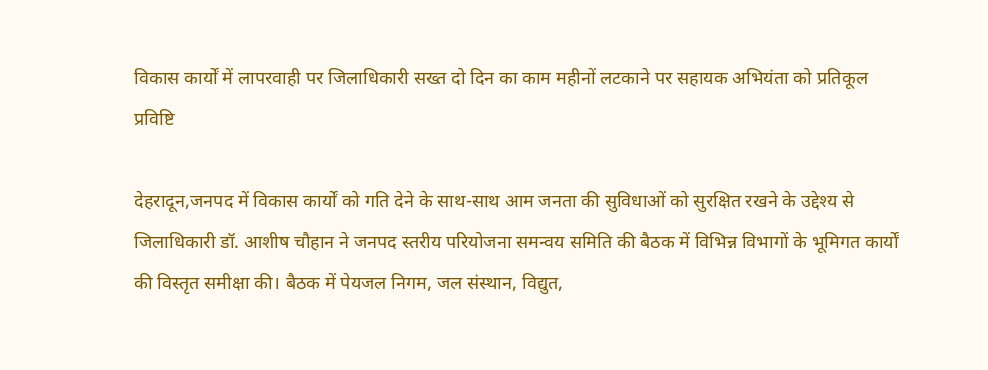विकास कार्यों में लापरवाही पर जिलाधिकारी सख्त दो दिन का काम महीनों लटकाने पर सहायक अभियंता को प्रतिकूल प्रविष्टि

देहरादून,जनपद में विकास कार्यों को गति देने के साथ-साथ आम जनता की सुविधाओं को सुरक्षित रखने के उद्देश्य से जिलाधिकारी डॉ. आशीष चौहान ने जनपद स्तरीय परियोजना समन्वय समिति की बैठक में विभिन्न विभागों के भूमिगत कार्यों की विस्तृत समीक्षा की। बैठक में पेयजल निगम, जल संस्थान, विद्युत,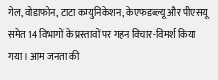गेल, वोडाफोन, टाटा कम्युनिकेशन, केएफडब्ल्यू और पीएसयू समेत 14 विभागों के प्रस्तावों पर गहन विचार-विमर्श किया गया। आम जनता की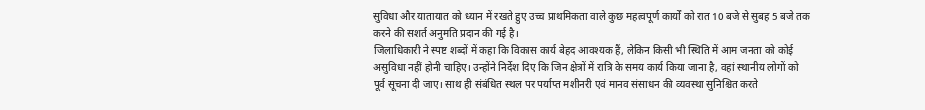सुविधा और यातायात को ध्यान में रखते हुए उच्च प्राथमिकता वाले कुछ महत्वपूर्ण कार्यों को रात 10 बजे से सुबह 5 बजे तक करने की सशर्त अनुमति प्रदान की गई है।
जिलाधिकारी ने स्पष्ट शब्दों में कहा कि विकास कार्य बेहद आवश्यक हैं, लेकिन किसी भी स्थिति में आम जनता को कोई असुविधा नहीं होनी चाहिए। उन्होंने निर्देश दिए कि जिन क्षेत्रों में रात्रि के समय कार्य किया जाना है, वहां स्थानीय लोगों को पूर्व सूचना दी जाए। साथ ही संबंधित स्थल पर पर्याप्त मशीनरी एवं मानव संसाधन की व्यवस्था सुनिश्चित करते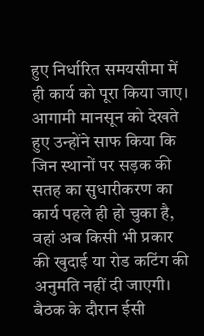हुए निर्धारित समयसीमा में ही कार्य को पूरा किया जाए। आगामी मानसून को देखते हुए उन्होंने साफ किया कि जिन स्थानों पर सड़क की सतह का सुधारीकरण का कार्य पहले ही हो चुका है, वहां अब किसी भी प्रकार की खुदाई या रोड कटिंग की अनुमति नहीं दी जाएगी।
बैठक के दौरान ईसी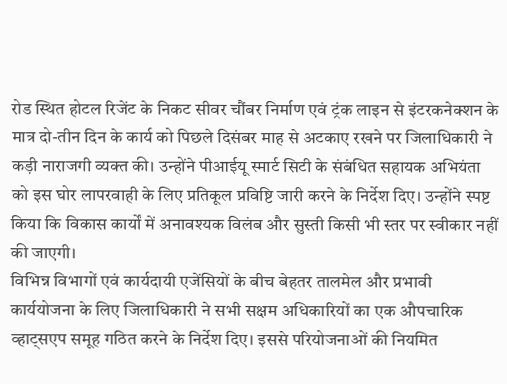रोड स्थित होटल रिजेंट के निकट सीवर चौंबर निर्माण एवं ट्रंक लाइन से इंटरकनेक्शन के मात्र दो-तीन दिन के कार्य को पिछले दिसंबर माह से अटकाए रखने पर जिलाधिकारी ने कड़ी नाराजगी व्यक्त की। उन्होंने पीआईयू स्मार्ट सिटी के संबंधित सहायक अभियंता को इस घोर लापरवाही के लिए प्रतिकूल प्रविष्टि जारी करने के निर्देश दिए। उन्होंने स्पष्ट किया कि विकास कार्यों में अनावश्यक विलंब और सुस्ती किसी भी स्तर पर स्वीकार नहीं की जाएगी।
विभिन्न विभागों एवं कार्यदायी एजेंसियों के बीच बेहतर तालमेल और प्रभावी कार्ययोजना के लिए जिलाधिकारी ने सभी सक्षम अधिकारियों का एक औपचारिक व्हाट्सएप समूह गठित करने के निर्देश दिए। इससे परियोजनाओं की नियमित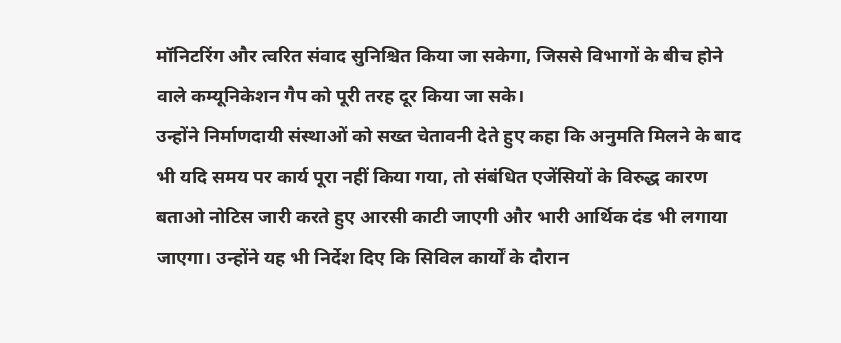मॉनिटरिंग और त्वरित संवाद सुनिश्चित किया जा सकेगा, जिससे विभागों के बीच होने वाले कम्यूनिकेशन गैप को पूरी तरह दूर किया जा सके।
उन्होंने निर्माणदायी संस्थाओं को सख्त चेतावनी देते हुए कहा कि अनुमति मिलने के बाद भी यदि समय पर कार्य पूरा नहीं किया गया, तो संबंधित एजेंसियों के विरुद्ध कारण बताओ नोटिस जारी करते हुए आरसी काटी जाएगी और भारी आर्थिक दंड भी लगाया जाएगा। उन्होंने यह भी निर्देश दिए कि सिविल कार्यों के दौरान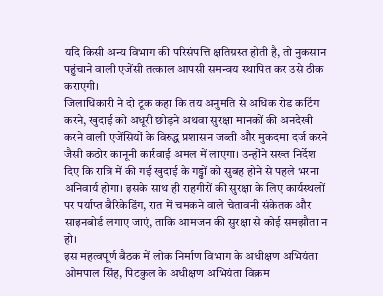यदि किसी अन्य विभाग की परिसंपत्ति क्षतिग्रस्त होती है, तो नुकसान पहुंचाने वाली एजेंसी तत्काल आपसी समन्वय स्थापित कर उसे ठीक कराएगी।
जिलाधिकारी ने दो टूक कहा कि तय अनुमति से अधिक रोड कटिंग करने, खुदाई को अधूरी छोड़ने अथवा सुरक्षा मानकों की अनदेखी करने वाली एजेंसियों के विरुद्ध प्रशासन जब्ती और मुकदमा दर्ज करने जैसी कठोर कानूनी कार्रवाई अमल में लाएगा। उन्होंने सख्त निर्देश दिए कि रात्रि में की गई खुदाई के गड्ढों को सुबह होने से पहले भरना अनिवार्य होगा। इसके साथ ही राहगीरों की सुरक्षा के लिए कार्यस्थलों पर पर्याप्त बैरिकेडिंग, रात में चमकने वाले चेतावनी संकेतक और साइनबोर्ड लगाए जाएं, ताकि आमजन की सुरक्षा से कोई समझौता न हो।
इस महत्वपूर्ण बैठक में लोक निर्माण विभाग के अधीक्षण अभियंता ओमपाल सिंह, पिटकुल के अधीक्षण अभियंता विक्रम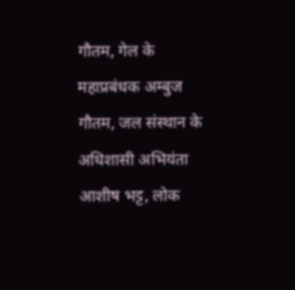गौतम, गेल के महाप्रबंधक अम्बुज गौतम, जल संस्थान के अधिशासी अभियंता आशीष भट्ट, लोक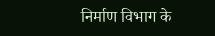निर्माण विभाग के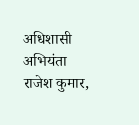अधिशासी अभियंता राजेश कुमार,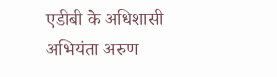एडीबी के अधिशासी अभियंता अरुण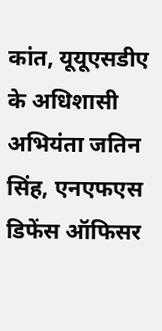कांत, यूयूएसडीए के अधिशासी अभियंता जतिन सिंह, एनएफएस डिफेंस ऑफिसर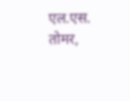एल.एस. तोमर,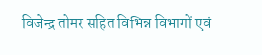विजेन्द्र तोमर सहित विभिन्न विभागों एवं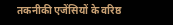तकनीकी एजेंसियों के वरिष्ठ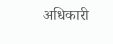अधिकारी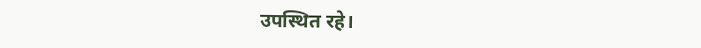उपस्थित रहे।